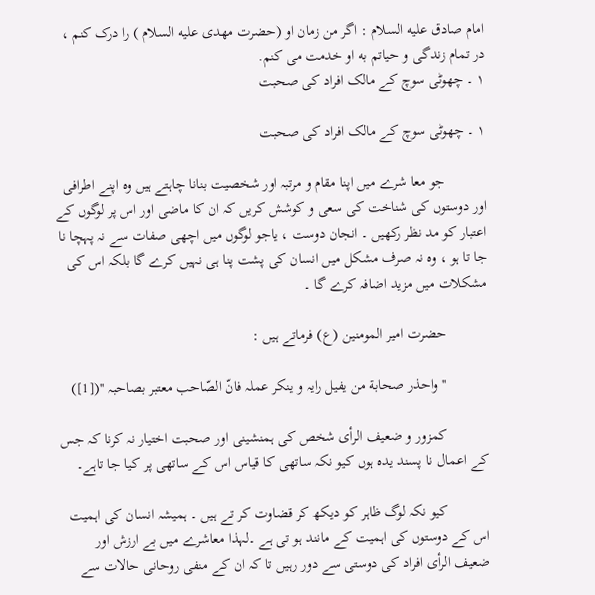امام صادق علیه السلام : اگر من زمان او (حضرت مهدی علیه السلام ) را درک کنم ، در تمام زندگی و حیاتم به او خدمت می کنم.
١ ۔ چھوٹی سوچ کے مالک افراد کی صحبت

١ ۔ چھوٹی سوچ کے مالک افراد کی صحبت

           جو معا شرے میں اپنا مقام و مرتبہ اور شخصیت بنانا چاہتے ہیں وہ اپنے اطرافی اور دوستوں کی شناخت کی سعی و کوشش کریں کہ ان کا ماضی اور اس پر لوگوں کے اعتبار کو مد نظر رکھیں ۔ انجان دوست ، یاجو لوگوں میں اچھی صفات سے نہ پہچا نا جا تا ہو ، وہ نہ صرف مشکل میں انسان کی پشت پنا ہی نہیں کرے گا بلکہ اس کی مشکلات میں مزید اضافہ کرے گا ۔

           حضرت امیر المومنین (ع) فرماتے ہیں :

           '' واحذر صحابة من یفیل رایہ و ینکر عملہ فانّ الصّاحب معتبر بصاحبہ ''([1])

           کمزور و ضعیف الرأی شخص کی ہمنشینی اور صحبت اختیار نہ کرنا کہ جس کے اعمال نا پسند یدہ ہوں کیو نکہ ساتھی کا قیاس اس کے ساتھی پر کیا جا تاہے۔

           کیو نکہ لوگ ظاہر کو دیکھ کر قضاوت کر تے ہیں ۔ ہمیشہ انسان کی اہمیت اس کے دوستوں کی اہمیت کے مانند ہو تی ہے ۔لہذا معاشرے میں بے ارزش اور ضعیف الرأی افراد کی دوستی سے دور رہیں تا کہ ان کے منفی روحانی حالات سے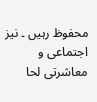محفوظ رہیں ۔ نیز اجتماعی و معاشرتی لحا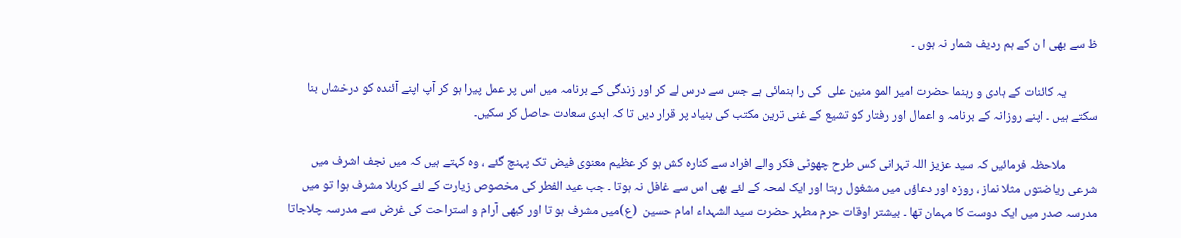ظ سے بھی ا ن کے ہم ردیف شمار نہ ہوں ۔

           یہ کائنات کے ہادی و رہنما حضرت امیر المو منین علی  کی را ہنمائی ہے جس سے درس لے کر اور زندگی کے برنامہ میں اس پر عمل پیرا ہو کر آپ اپنے آئندہ کو درخشاں بنا  سکتے ہیں ۔ اپنے روزانہ کے برنامہ و اعمال اور رفتار کو تشیع کے غنی ترین مکتب کی بنیاد پر قرار دیں تا کہ ابدی سعادت حاصل کر سکیں۔

           ملاحظہ فرمائیں کہ سید عزیز اللہ تہرانی کس طرح چھوٹی فکر والے افراد سے کنارہ کش ہو کر عظیم معنوی فیض تک پہنچ گئے ، وہ کہتے ہیں کہ میں نجف اشرف میں شرعی ریاضتوں مثلا نماز ، روزہ اور دعاؤں میں مشغول رہتا اور ایک لمحہ کے لئے بھی اس سے غافل نہ ہوتا ۔ جب عید الفطر کی مخصوص زیارت کے لئے کربلا مشرف ہوا تو میں مدرسہ صدر میں ایک دوست کا مہمان تھا ۔ بیشتر اوقات حرم مطہر حضرت سید الشہداء امام حسین  (ع)میں مشرف ہو تا اور کبھی آرام و استراحت کی غرض سے مدرسہ چلاجاتا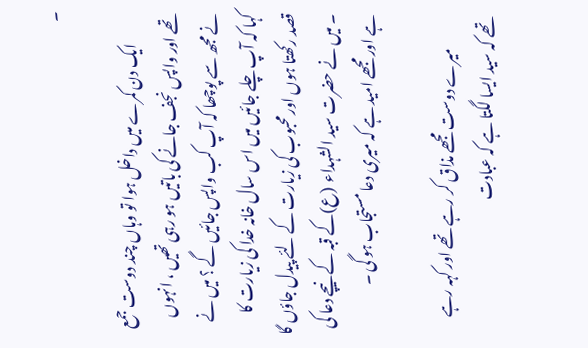۔

           ایک دن کمرے میں داخل ہوا تو وہاں چند دوست جمع تھے اور واپس نجف جانے کی باتیں ہو رہی تھیں ، انہوں نے مجھ سے پوچھا کہ آپ کب واپس جائیں گے ؟ میں نے کہا کہ آپ چلے جائیں میں اس سال خانہ خدا کی زیارت کا قصد رکھتا ہوں اور محبوب کی زیارت کے لئے پیدل جاؤں گا ۔ میں نے حضرت سید الشہداء  (ع)کے قبہ کے نیچے دعا کی ہے اور مجھے امید ہے کہ میری دعا مستجاب ہو گی ۔

           میرے دوست مجھے مذاق کر رہے تھے اور کہہ رہے تھے کہ سید ایسا لگتا ہے کہ عبادت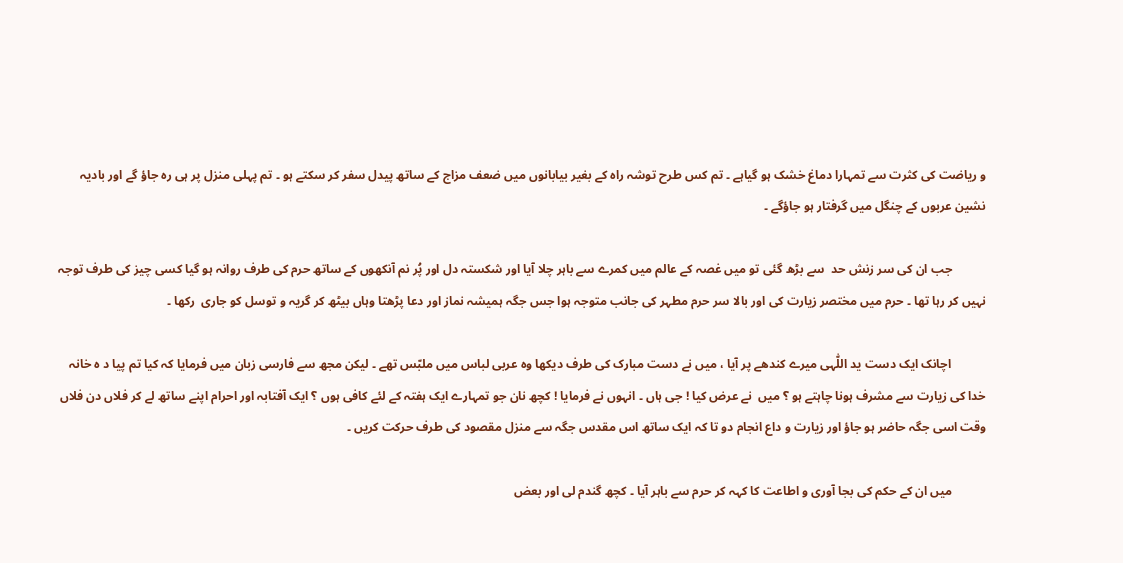و ریاضت کی کثرت سے تمہارا دماغ خشک ہو گیاہے ۔ تم کس طرح توشہ راہ کے بغیر بیابانوں میں ضعف مزاج کے ساتھ پیدل سفر کر سکتے ہو ۔ تم پہلی منزل پر ہی رہ جاؤ گے اور بادیہ نشین عربوں کے چنگل میں گرفتار ہو جاؤگے ۔

           جب ان کی سر زنش حد  سے بڑھ گئی تو میں غصہ کے عالم میں کمرے سے باہر چلا آیا اور شکستہ دل اور پُر نم آنکھوں کے ساتھ حرم کی طرف روانہ ہو گیا کسی چیز کی طرف توجہ نہیں کر رہا تھا ۔ حرم میں مختصر زیارت کی اور بالا سر حرم مطہر کی جانب متوجہ ہوا جس جگہ ہمیشہ نماز اور دعا پڑھتا وہاں بیٹھ کر گریہ و توسل کو جاری  رکھا ۔

           اچانک ایک دست ید اللّٰہی میرے کندھے پر آیا ، میں نے دست مبارک کی طرف دیکھا وہ عربی لباس میں ملبّس تھے ۔ لیکن مجھ سے فارسی زبان میں فرمایا کہ کیا تم پیا د ہ خانہ خدا کی زیارت سے مشرف ہونا چاہتے ہو ؟ میں  نے عرض کیا ! جی ہاں ۔ انہوں نے فرمایا ! کچھ نان جو تمہارے ایک ہفتہ کے لئے کافی ہوں ؟ ایک آفتابہ اور احرام اپنے ساتھ لے کر فلاں دن فلاں وقت اسی جگہ حاضر ہو جاؤ اور زیارت و داع انجام دو تا کہ ایک ساتھ اس مقدس جگہ سے منزل مقصود کی طرف حرکت کریں ۔

           میں ان کے حکم کی بجا آوری و اطاعت کا کہہ کر حرم سے باہر آیا ۔ کچھ گندم لی اور بعض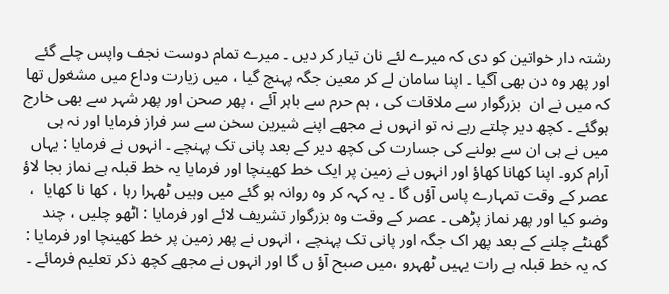رشتہ دار خواتین کو دی کہ میرے لئے نان تیار کر دیں ۔ میرے تمام دوست نجف واپس چلے گئے اور پھر وہ دن بھی آگیا ۔ اپنا سامان لے کر معین جگہ پہنچ گیا ، میں زیارت وداع میں مشغول تھا کہ میں نے ان  بزرگوار سے ملاقات کی ، ہم حرم سے باہر آئے ، پھر صحن اور پھر شہر سے بھی خارج ہوگئے ۔ کچھ دیر چلتے رہے نہ تو انہوں نے مجھے اپنے شیرین سخن سے سر فراز فرمایا اور نہ ہی میں نے ہی ان سے بولنے کی جسارت کی کچھ دیر کے بعد پانی تک پہنچے ۔ انہوں نے فرمایا : یہاں آرام کرو۔ اپنا کھانا کھاؤ اور انہوں نے زمین پر ایک خط کھینچا اور فرمایا یہ خط قبلہ ہے نماز بجا لاؤ عصر کے وقت تمہارے پاس آؤں گا ۔ یہ کہہ کر وہ روانہ ہو گئے میں وہیں ٹھہرا رہا ، کھا نا کھایا  ، وضو کیا اور پھر نماز پڑھی ۔ عصر کے وقت وہ بزرگوار تشریف لائے اور فرمایا : اٹھو چلیں ، چند گھنٹے چلنے کے بعد پھر اک جگہ اور پانی تک پہنچے ، انہوں نے پھر زمین پر خط کھینچا اور فرمایا : کہ یہ خط قبلہ ہے رات یہیں ٹھہرو ،میں صبح آؤ ں گا اور انہوں نے مجھے کچھ ذکر تعلیم فرمائے ۔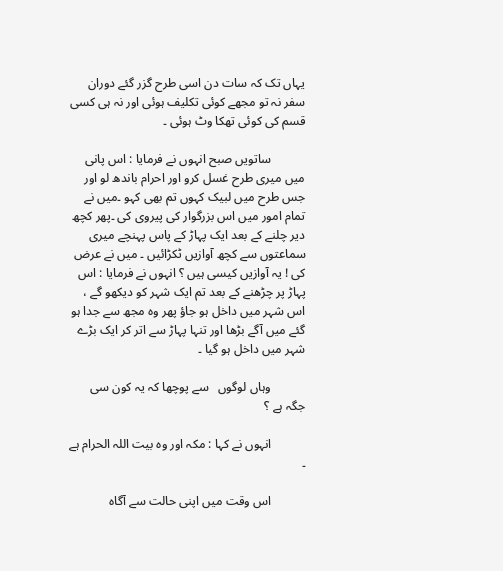یہاں تک کہ سات دن اسی طرح گزر گئے دوران سفر نہ تو مجھے کوئی تکلیف ہوئی اور نہ ہی کسی قسم کی کوئی تھکا وٹ ہوئی ۔

           ساتویں صبح انہوں نے فرمایا : اس پانی میں میری طرح غسل کرو اور احرام باندھ لو اور جس طرح میں لبیک کہوں تم بھی کہو ۔میں نے تمام امور میں اس بزرگوار کی پیروی کی ۔پھر کچھ دیر چلنے کے بعد ایک پہاڑ کے پاس پہنچے میری سماعتوں سے کچھ آوازیں ٹکڑائیں ۔ میں نے عرض کی ! یہ آوازیں کیسی ہیں ؟ انہوں نے فرمایا : اس پہاڑ پر چڑھنے کے بعد تم ایک شہر کو دیکھو گے ، اس شہر میں داخل ہو جاؤ پھر وہ مجھ سے جدا ہو گئے میں آگے بڑھا اور تنہا پہاڑ سے اتر کر ایک بڑے شہر میں داخل ہو گیا ۔

           وہاں لوگوں   سے پوچھا کہ یہ کون سی جگہ ہے ؟

           انہوں نے کہا : مکہ اور وہ بیت اللہ الحرام ہے  ۔

           اس وقت میں اپنی حالت سے آگاہ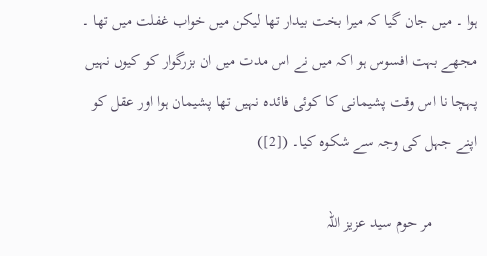ہوا ۔ میں جان گیا کہ میرا بخت بیدار تھا لیکن میں خواب غفلت میں تھا ۔ مجھے بہت افسوس ہو اکہ میں نے اس مدت میں ان بزرگوار کو کیوں نہیں پہچا نا اس وقت پشیمانی کا کوئی فائدہ نہیں تھا پشیمان ہوا اور عقل کو اپنے جہل کی وجہ سے شکوہ کیا۔ ([2])

           مر حوم سید عزیز اللہ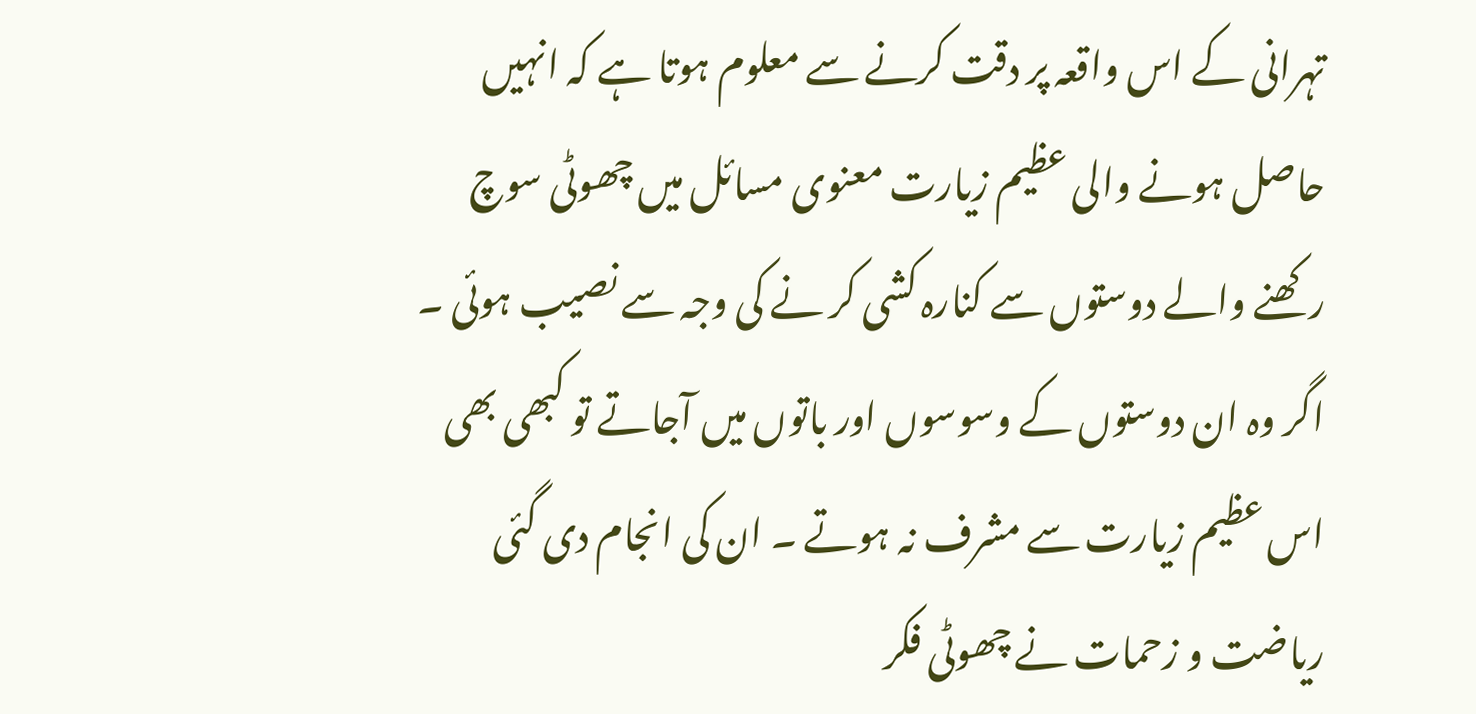تہرانی کے اس واقعہ پر دقت کرنے سے معلوم ہوتا ہے کہ انہیں حاصل ہونے والی عظیم زیارت معنوی مسائل میں چھوٹی سوچ رکھنے والے دوستوں سے کنارہ کشی کر نے کی وجہ سے نصیب ہوئی ۔ اگر وہ ان دوستوں کے وسوسوں اور باتوں میں آجاتے تو کبھی بھی اس عظیم زیارت سے مشرف نہ ہوتے ۔ ان کی انجام دی گئی ریاضت و زحمات نے چھوٹی فکر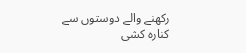رکھنے والے دوستوں سے کنارہ کشی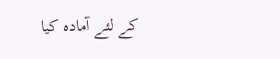کے لئے آمادہ کیا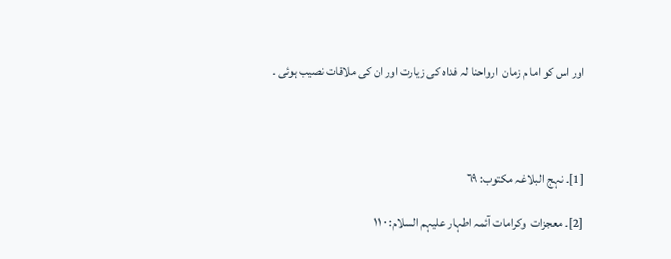اور اس کو اما م زمان  ارواحنا لہ فداہ کی زیارت اور ان کی ملاقات نصیب ہوئی ۔




[1]۔ نہج البلاغہ مکتوب: ٦٩

[2]۔ معجزات  وکرامات آئمہ اطہار علیہم السلام: ٠ ١١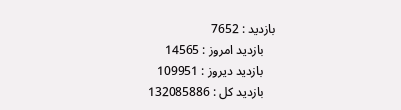بازدید : 7652
    بازديد امروز : 14565
    بازديد ديروز : 109951
    بازديد کل : 132085886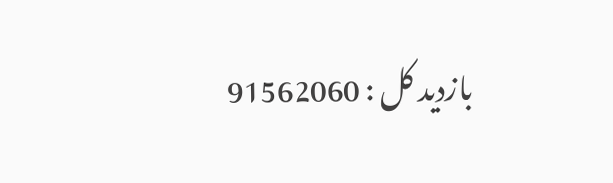بازديد کل : 91562060